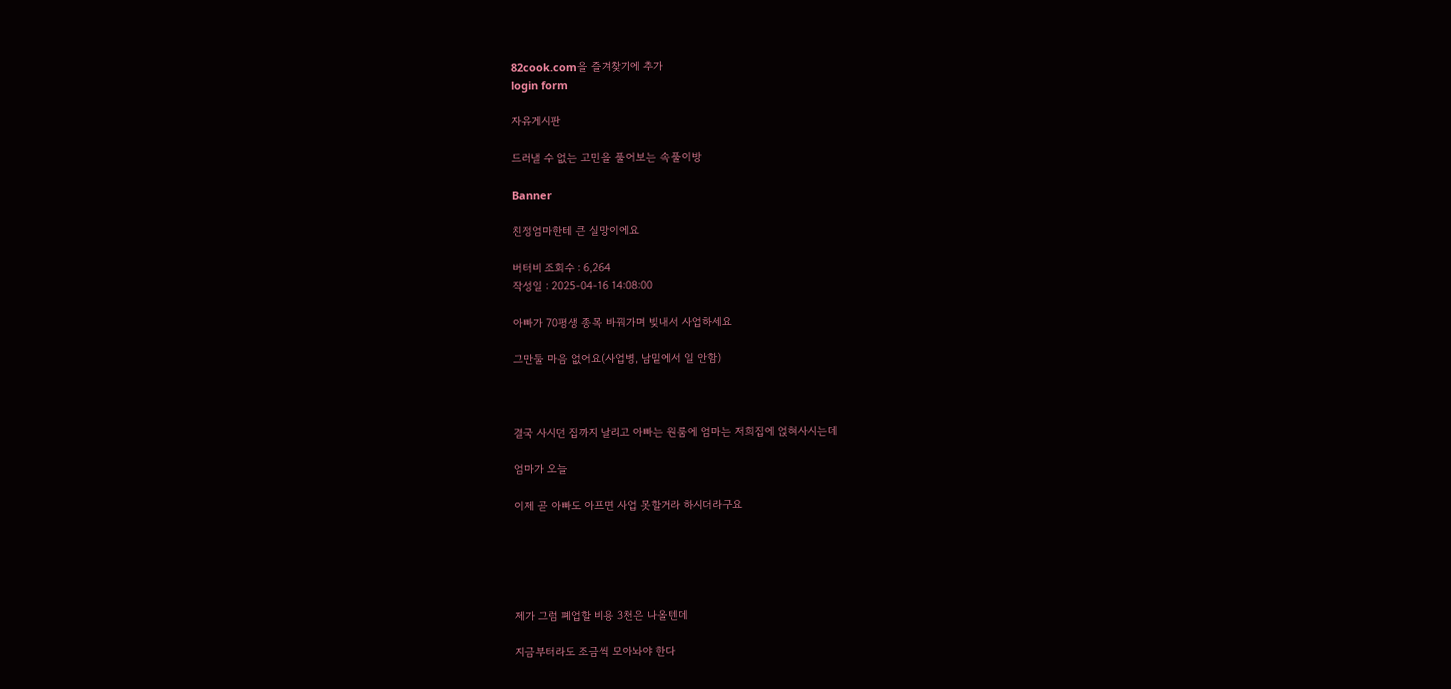82cook.com을 즐겨찾기에 추가
login form

자유게시판

드러낼 수 없는 고민을 풀어보는 속풀이방

Banner

친정엄마한테 큰 실망이에요

버터비 조회수 : 6,264
작성일 : 2025-04-16 14:08:00

아빠가 70평생 종목 바꿔가며 빚내서 사업하세요

그만둘 마음 없어요(사업병, 남밑에서 일 안함)



결국 사시던 집까지 날리고 아빠는 원룸에 엄마는 저희집에 얹혀사시는데

엄마가 오늘

이제 곧 아빠도 아프면 사업 못할거라 하시더라구요





제가 그럼 폐업할 비용 3천은 나올텐데

지금부터라도 조금씩 모아놔야 한다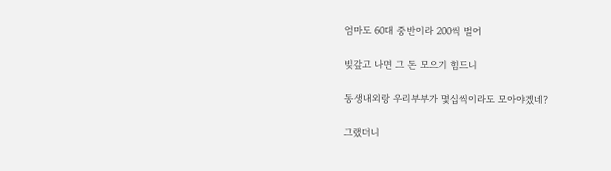엄마도 60대 중반이라 200씩 벌어

빚갚고 나면 그 돈 모으기 힘드니

동생내외랑 우리부부가 몇십씩이라도 모아야겠네?

그랬더니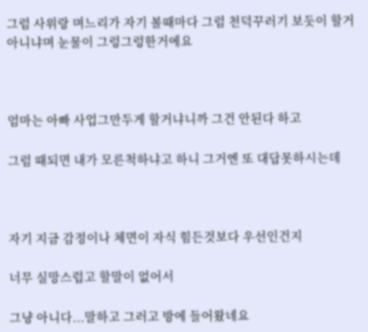그럼 사위랑 며느리가 자기 볼때마다 그럼 천덕꾸러기 보듯이 할거 아니냐며 눈물이 그렁그렁한거에요



엄마는 아빠 사업그만두게 할거냐니까 그건 안된다 하고

그럼 때되면 내가 모른척하냐고 하니 그거엔 또 대답못하시는데



자기 지금 감정이나 체면이 자식 힘든것보다 우선인건지

너무 실망스럽고 할말이 없어서

그냥 아니다...말하고 그러고 방에 들어왔네요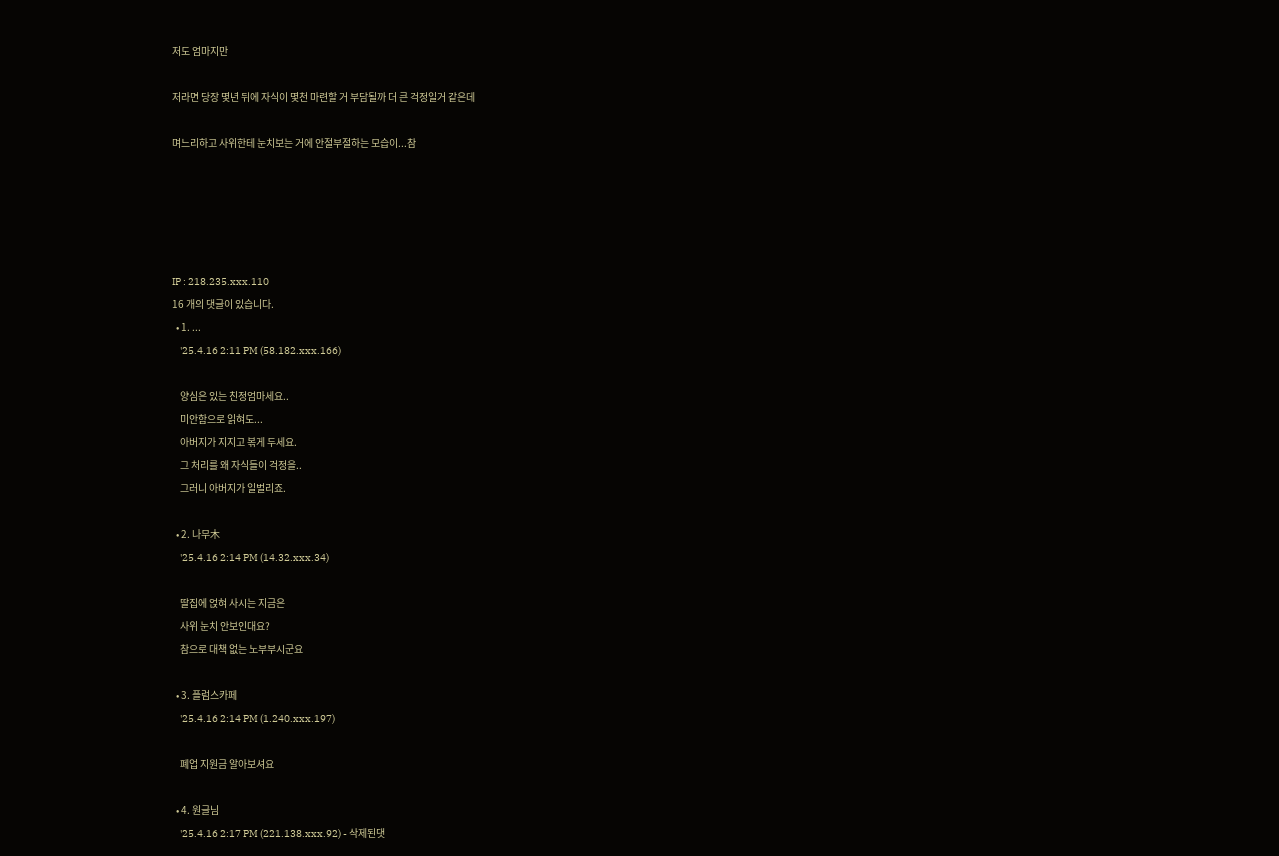저도 엄마지만

저라면 당장 몇년 뒤에 자식이 몇천 마련할 거 부담될까 더 큰 걱정일거 같은데

며느리하고 사위한테 눈치보는 거에 안절부절하는 모습이...참





IP : 218.235.xxx.110
16 개의 댓글이 있습니다.
  • 1. ...
    '25.4.16 2:11 PM (58.182.xxx.166)

    양심은 있는 친정엄마세요..
    미안함으로 읽혀도...
    아버지가 지지고 볶게 두세요.
    그 처리를 왜 자식들이 걱정을..
    그러니 아버지가 일벌리죠.

  • 2. 나무木
    '25.4.16 2:14 PM (14.32.xxx.34)

    딸집에 얹혀 사시는 지금은
    사위 눈치 안보인대요?
    참으로 대책 없는 노부부시군요

  • 3. 플럼스카페
    '25.4.16 2:14 PM (1.240.xxx.197)

    폐업 지원금 알아보셔요

  • 4. 원글님
    '25.4.16 2:17 PM (221.138.xxx.92) - 삭제된댓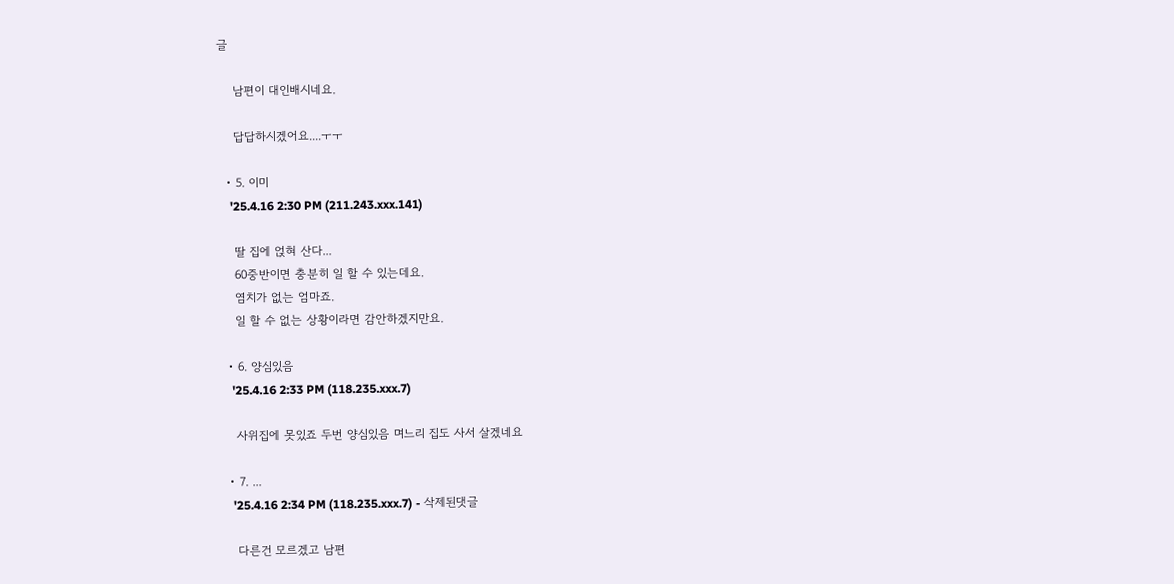글

    남편이 대인배시네요.

    답답하시겠어요....ㅜㅜ

  • 5. 이미
    '25.4.16 2:30 PM (211.243.xxx.141)

    딸 집에 얹혀 산다...
    60중반이면 충분히 일 할 수 있는데요.
    염치가 없는 엄마죠.
    일 할 수 없는 상황이라면 감안하겠지만요.

  • 6. 양심있음
    '25.4.16 2:33 PM (118.235.xxx.7)

    사위집에 못있죠 두번 양심있음 며느리 집도 사서 살겠네요

  • 7. ...
    '25.4.16 2:34 PM (118.235.xxx.7) - 삭제된댓글

    다른건 모르겠고 남편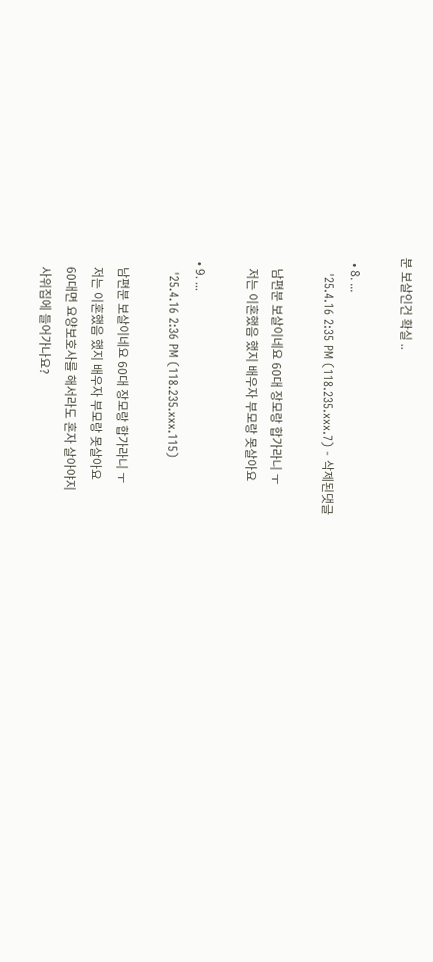분 보살인건 확실 ..

  • 8. ...
    '25.4.16 2:35 PM (118.235.xxx.7) - 삭제된댓글

    남편분 보살이네요 60대 장모랑 합가라니 ㅜ
    저는 이혼했음 했지 배우자 부모랑 못살아요

  • 9. ...
    '25.4.16 2:36 PM (118.235.xxx.115)

    남편분 보살이네요 60대 장모랑 합가라니 ㅜ
    저는 이혼했음 했지 배우자 부모랑 못살아요
    60대면 요양보호사를 해서라도 혼자 살아야지
    사위집에 들어가나요?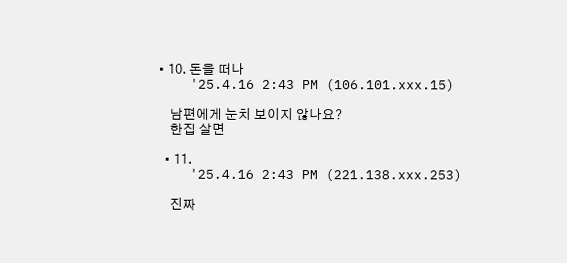• 10. 돈을 떠나
    '25.4.16 2:43 PM (106.101.xxx.15)

    남편에게 눈치 보이지 않나요?
    한집 살면

  • 11.
    '25.4.16 2:43 PM (221.138.xxx.253)

    진짜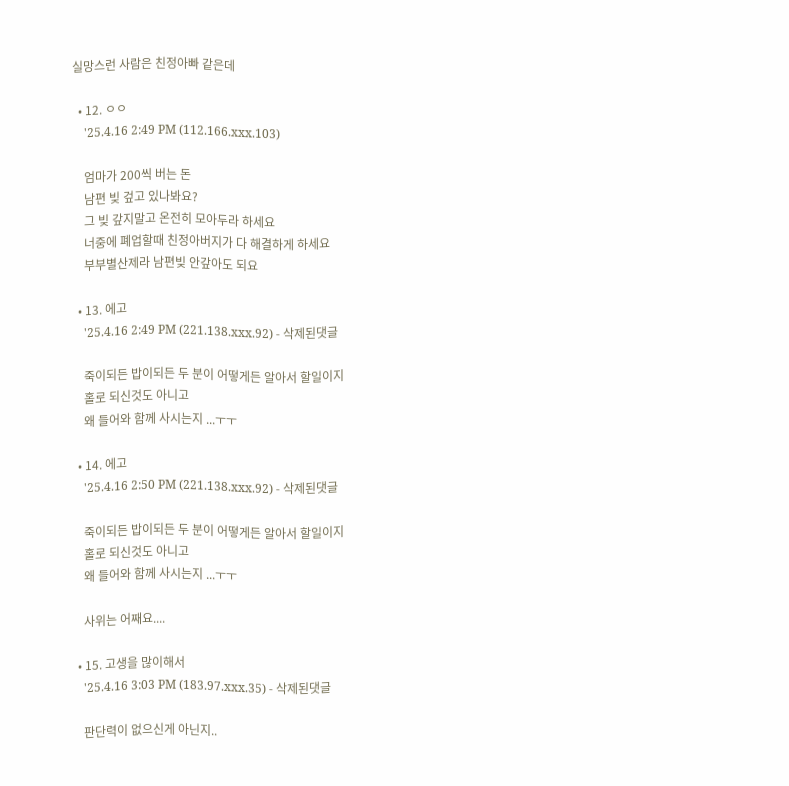실망스런 사람은 친정아빠 같은데

  • 12. ㅇㅇ
    '25.4.16 2:49 PM (112.166.xxx.103)

    엄마가 200씩 버는 돈
    남편 빚 겊고 있나봐요?
    그 빚 갚지말고 온전히 모아두라 하세요
    너중에 폐업할때 친정아버지가 다 해결하게 하세요
    부부별산제라 남편빚 안갚아도 되요

  • 13. 에고
    '25.4.16 2:49 PM (221.138.xxx.92) - 삭제된댓글

    죽이되든 밥이되든 두 분이 어떻게든 알아서 할일이지
    홀로 되신것도 아니고
    왜 들어와 함께 사시는지 ...ㅜㅜ

  • 14. 에고
    '25.4.16 2:50 PM (221.138.xxx.92) - 삭제된댓글

    죽이되든 밥이되든 두 분이 어떻게든 알아서 할일이지
    홀로 되신것도 아니고
    왜 들어와 함께 사시는지 ...ㅜㅜ

    사위는 어째요....

  • 15. 고생을 많이해서
    '25.4.16 3:03 PM (183.97.xxx.35) - 삭제된댓글

    판단력이 없으신게 아닌지..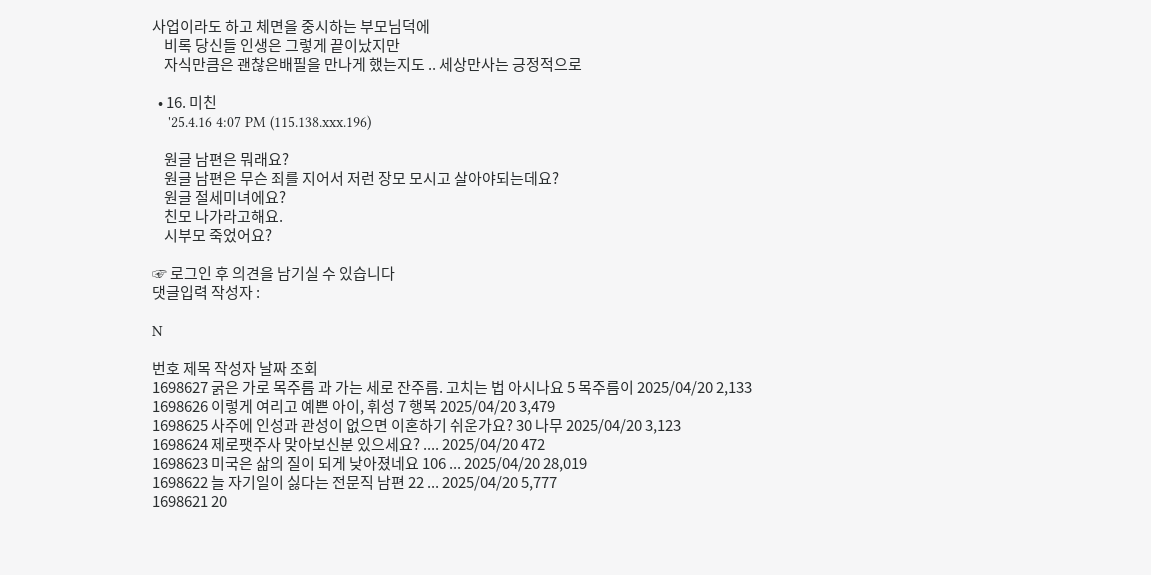사업이라도 하고 체면을 중시하는 부모님덕에
    비록 당신들 인생은 그렇게 끝이났지만
    자식만큼은 괜찮은배필을 만나게 했는지도 .. 세상만사는 긍정적으로

  • 16. 미친
    '25.4.16 4:07 PM (115.138.xxx.196)

    원글 남편은 뭐래요?
    원글 남편은 무슨 죄를 지어서 저런 장모 모시고 살아야되는데요?
    원글 절세미녀에요?
    친모 나가라고해요.
    시부모 죽었어요?

☞ 로그인 후 의견을 남기실 수 있습니다
댓글입력 작성자 :

N

번호 제목 작성자 날짜 조회
1698627 굵은 가로 목주름 과 가는 세로 잔주름. 고치는 법 아시나요 5 목주름이 2025/04/20 2,133
1698626 이렇게 여리고 예쁜 아이, 휘성 7 행복 2025/04/20 3,479
1698625 사주에 인성과 관성이 없으면 이혼하기 쉬운가요? 30 나무 2025/04/20 3,123
1698624 제로팻주사 맞아보신분 있으세요? .... 2025/04/20 472
1698623 미국은 삶의 질이 되게 낮아졌네요 106 ... 2025/04/20 28,019
1698622 늘 자기일이 싫다는 전문직 남편 22 ... 2025/04/20 5,777
1698621 20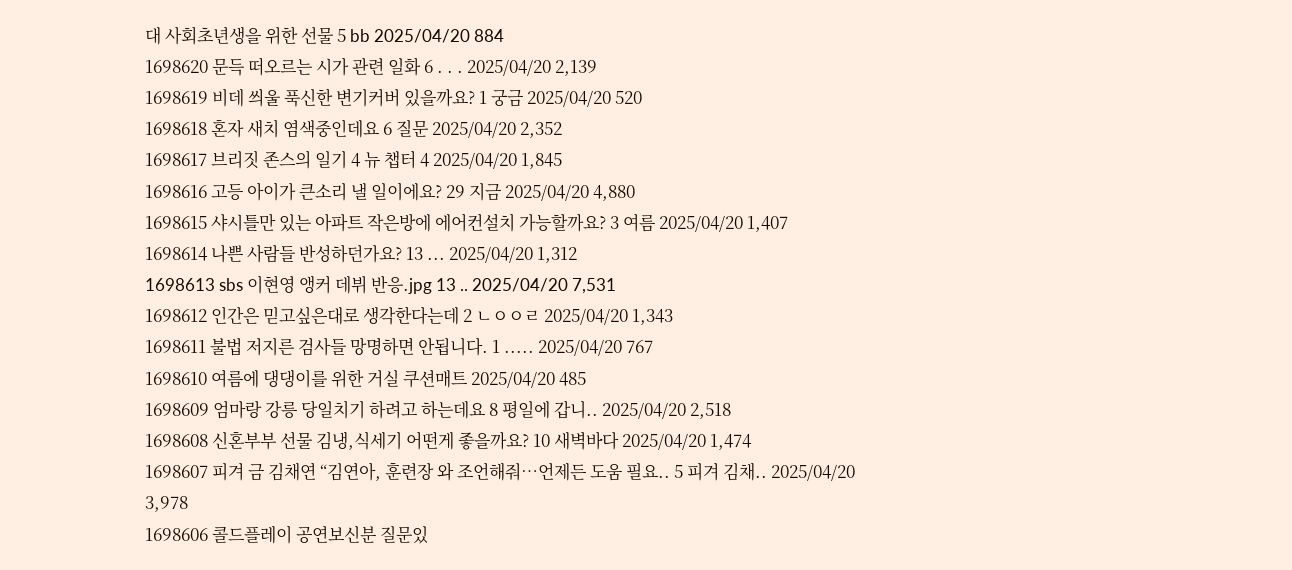대 사회초년생을 위한 선물 5 bb 2025/04/20 884
1698620 문득 떠오르는 시가 관련 일화 6 . . . 2025/04/20 2,139
1698619 비데 씌울 푹신한 변기커버 있을까요? 1 궁금 2025/04/20 520
1698618 혼자 새치 염색중인데요 6 질문 2025/04/20 2,352
1698617 브리짓 존스의 일기 4 뉴 챕터 4 2025/04/20 1,845
1698616 고등 아이가 큰소리 낼 일이에요? 29 지금 2025/04/20 4,880
1698615 샤시틀만 있는 아파트 작은방에 에어컨설치 가능할까요? 3 여름 2025/04/20 1,407
1698614 나쁜 사람들 반성하던가요? 13 ... 2025/04/20 1,312
1698613 sbs 이현영 앵커 데뷔 반응.jpg 13 .. 2025/04/20 7,531
1698612 인간은 믿고싶은대로 생각한다는데 2 ㄴㅇㅇㄹ 2025/04/20 1,343
1698611 불법 저지른 검사들 망명하면 안됩니다. 1 ..... 2025/04/20 767
1698610 여름에 댕댕이를 위한 거실 쿠션매트 2025/04/20 485
1698609 엄마랑 강릉 당일치기 하려고 하는데요 8 평일에 갑니.. 2025/04/20 2,518
1698608 신혼부부 선물 김냉,식세기 어떤게 좋을까요? 10 새벽바다 2025/04/20 1,474
1698607 피겨 금 김채연 “김연아, 훈련장 와 조언해줘…언제든 도움 필요.. 5 피겨 김채.. 2025/04/20 3,978
1698606 콜드플레이 공연보신분 질문있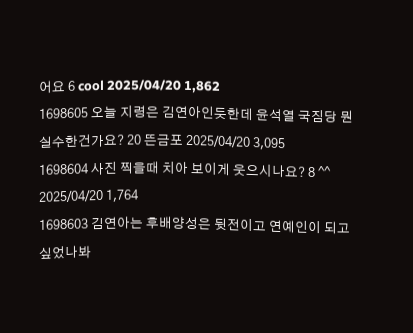어요 6 cool 2025/04/20 1,862
1698605 오늘 지령은 김연아인듯한데 윤석열 국짐당 뭔 실수한건가요? 20 뜬금포 2025/04/20 3,095
1698604 사진 찍을때 치아 보이게 웃으시나요? 8 ^^ 2025/04/20 1,764
1698603 김연아는 후배양성은 뒷전이고 연예인이 되고 싶었나봐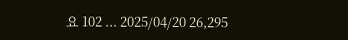요 102 ... 2025/04/20 26,295